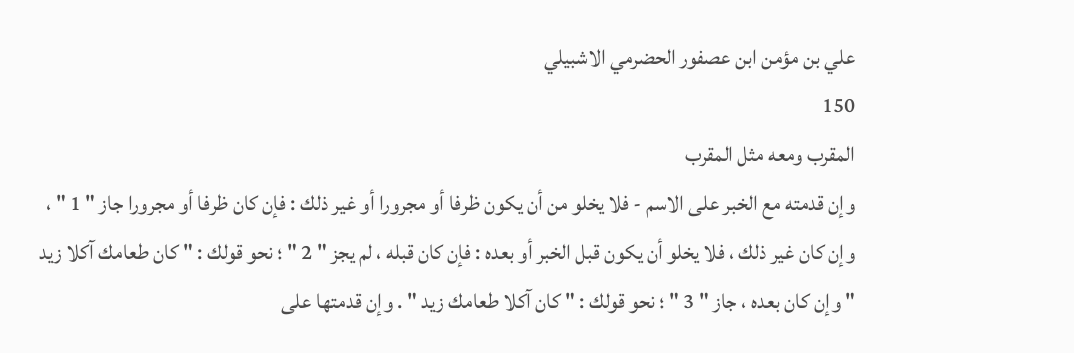علي بن مؤمن ابن عصفور الحضرمي الاشبيلي
150
المقرب ومعه مثل المقرب
وإن قدمته مع الخبر على الاسم - فلا يخلو من أن يكون ظرفا أو مجرورا أو غير ذلك : فإن كان ظرفا أو مجرورا جاز " 1 " ، وإن كان غير ذلك ، فلا يخلو أن يكون قبل الخبر أو بعده : فإن كان قبله ، لم يجز " 2 " ؛ نحو قولك : " كان طعامك آكلا زيد " وإن كان بعده ، جاز " 3 " ؛ نحو قولك : " كان آكلا طعامك زيد " . وإن قدمتها على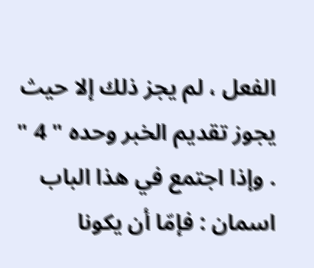الفعل ، لم يجز ذلك إلا حيث يجوز تقديم الخبر وحده " 4 " . وإذا اجتمع في هذا الباب اسمان : فإمّا أن يكونا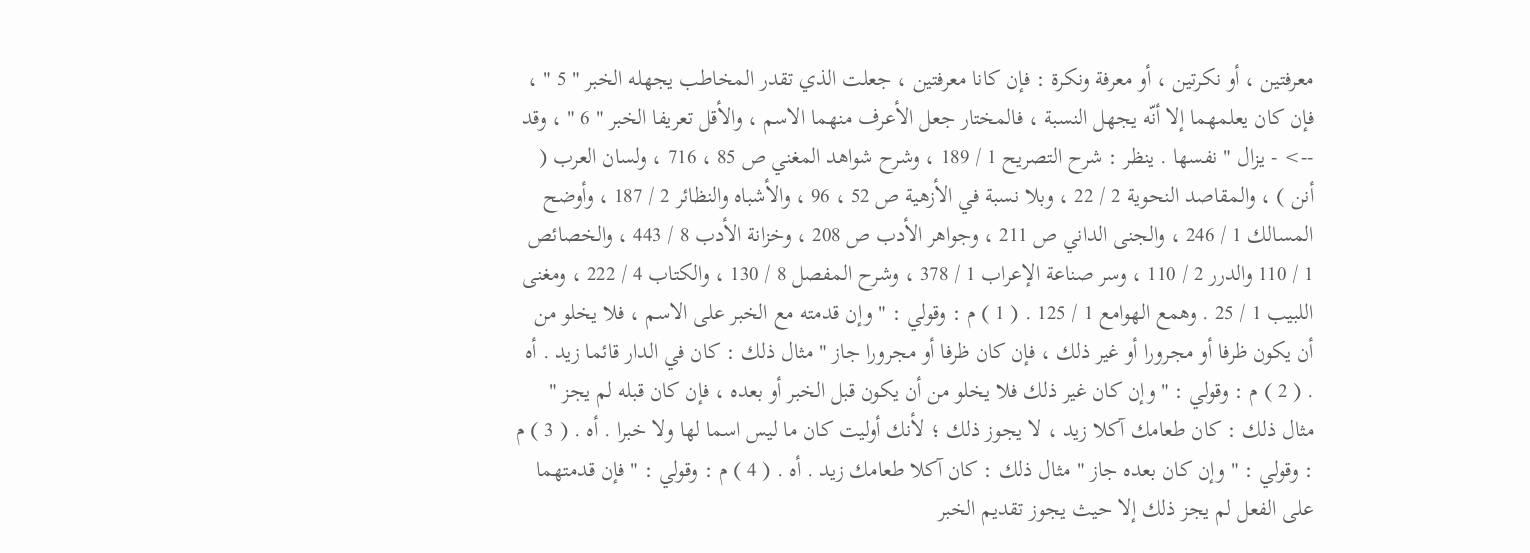معرفتين ، أو نكرتين ، أو معرفة ونكرة : فإن كانا معرفتين ، جعلت الذي تقدر المخاطب يجهله الخبر " 5 " ، فإن كان يعلمهما إلا أنّه يجهل النسبة ، فالمختار جعل الأعرف منهما الاسم ، والأقل تعريفا الخبر " 6 " ، وقد
--> - يزال " نفسها . ينظر : شرح التصريح 1 / 189 ، وشرح شواهد المغني ص 85 ، 716 ، ولسان العرب ( أنن ) ، والمقاصد النحوية 2 / 22 ، وبلا نسبة في الأزهية ص 52 ، 96 ، والأشباه والنظائر 2 / 187 ، وأوضح المسالك 1 / 246 ، والجنى الداني ص 211 ، وجواهر الأدب ص 208 ، وخزانة الأدب 8 / 443 ، والخصائص 1 / 110 والدرر 2 / 110 ، وسر صناعة الإعراب 1 / 378 ، وشرح المفصل 8 / 130 ، والكتاب 4 / 222 ، ومغنى اللبيب 1 / 25 . وهمع الهوامع 1 / 125 . ( 1 ) م : وقولي : " وإن قدمته مع الخبر على الاسم ، فلا يخلو من أن يكون ظرفا أو مجرورا أو غير ذلك ، فإن كان ظرفا أو مجرورا جاز " مثال ذلك : كان في الدار قائما زيد . أه . ( 2 ) م : وقولي : " وإن كان غير ذلك فلا يخلو من أن يكون قبل الخبر أو بعده ، فإن كان قبله لم يجز " مثال ذلك : كان طعامك آكلا زيد ، لا يجوز ذلك ؛ لأنك أوليت كان ما ليس اسما لها ولا خبرا . أه . ( 3 ) م : وقولي : " وإن كان بعده جاز " مثال ذلك : كان آكلا طعامك زيد . أه . ( 4 ) م : وقولي : " فإن قدمتهما على الفعل لم يجز ذلك إلا حيث يجوز تقديم الخبر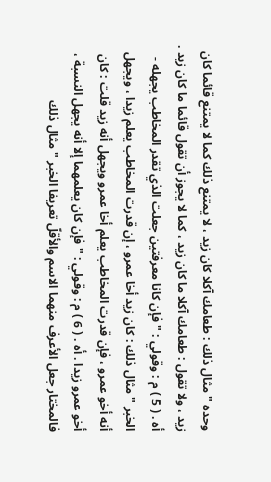وحده " مثال ذلك : طعامك آكلا كان زيد ، لا يمتنع ذلك كما لا يمتنع قائما كان زيد ، ولا تقول : طعامك آكلا ما كان زيد ، كما لا يجوز أن تقول قائما ما كان زيد . أه . ( 5 ) م : وقولي : " فإن كانا معرفتين جعلت الذي تقدر المخاطب يجهله - الخبر " مثال ذلك : كان زيد أخا عمرو ، إن قدرت المخاطب يعلم زيدا ، ويجهل أنه أخو عمرو ، فإن قدرت المخاطب يعلم أخا عمرو ويجهل أنه زيد قلت : كان أخو عمرو زيدا . أه . ( 6 ) م : وقولي : " فإن كان يعلمهما إلا أنه يجهل النسبة ، فالمختار جعل الأعرف منهما الاسم والأقلّ تعريفا الخبر " مثال ذلك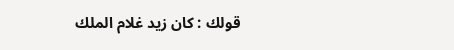قولك : كان زيد غلام الملك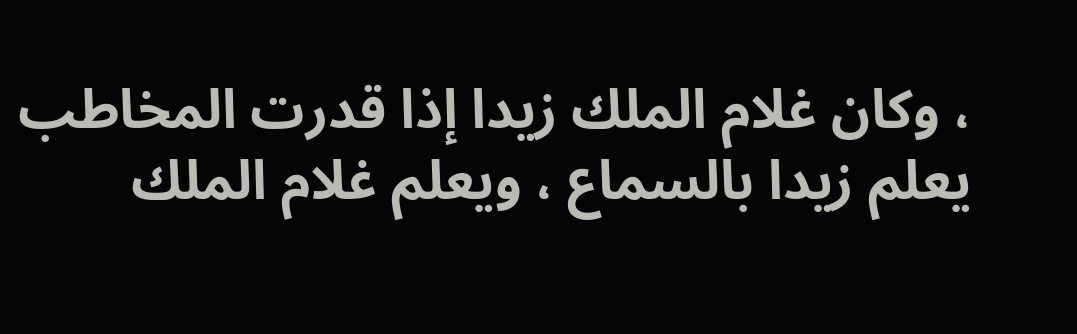، وكان غلام الملك زيدا إذا قدرت المخاطب يعلم زيدا بالسماع ، ويعلم غلام الملك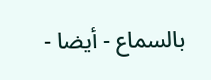بالسماع - أيضا -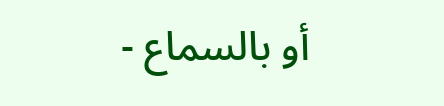أو بالسماع -